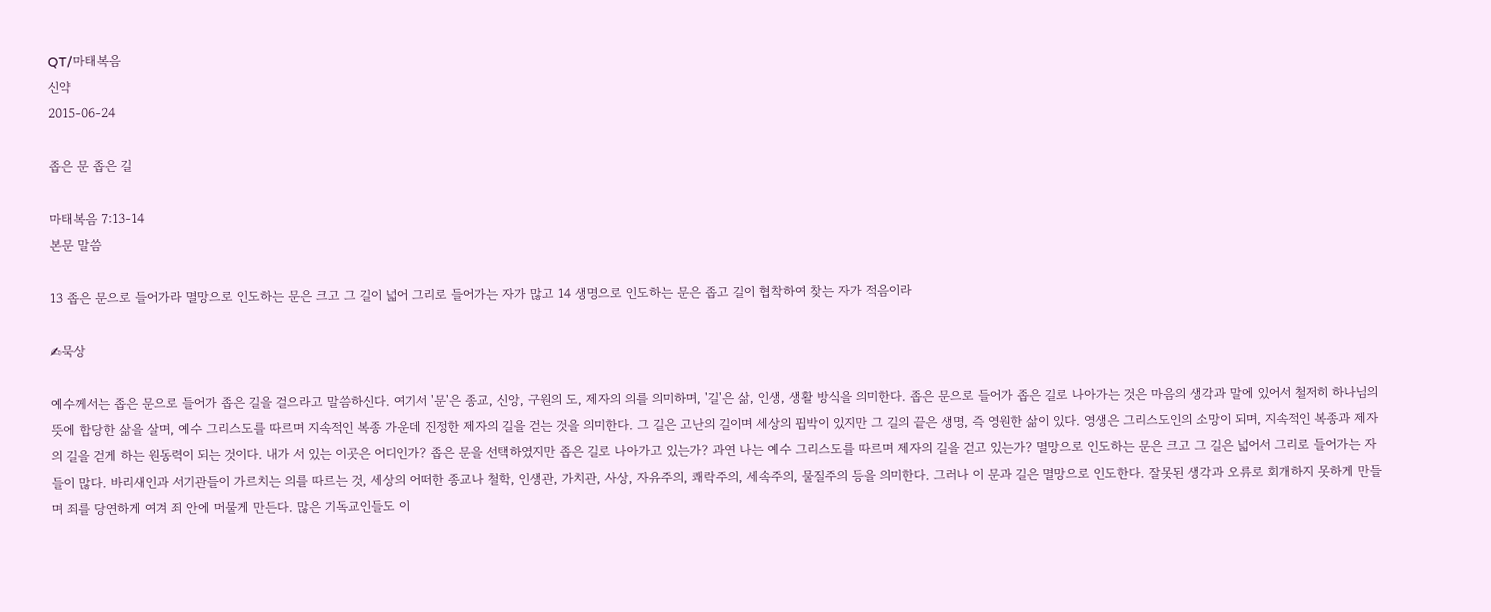QT/마태복음
신약
2015-06-24

좁은 문 좁은 길

마태복음 7:13-14
본문 말씀

13 좁은 문으로 들어가라 멸망으로 인도하는 문은 크고 그 길이 넓어 그리로 들어가는 자가 많고 14 생명으로 인도하는 문은 좁고 길이 협착하여 찾는 자가 적음이라

✍묵상

예수께서는 좁은 문으로 들어가 좁은 길을 걸으라고 말씀하신다. 여기서 '문'은 종교, 신앙, 구원의 도, 제자의 의를 의미하며, '길'은 삶, 인생, 생활 방식을 의미한다. 좁은 문으로 들어가 좁은 길로 나아가는 것은 마음의 생각과 말에 있어서 철저히 하나님의 뜻에 합당한 삶을 살며, 예수 그리스도를 따르며 지속적인 복종 가운데 진정한 제자의 길을 걷는 것을 의미한다. 그 길은 고난의 길이며 세상의 핍박이 있지만 그 길의 끝은 생명, 즉 영원한 삶이 있다. 영생은 그리스도인의 소망이 되며, 지속적인 복종과 제자의 길을 걷게 하는 원동력이 되는 것이다. 내가 서 있는 이곳은 어디인가? 좁은 문을 선택하였지만 좁은 길로 나아가고 있는가? 과연 나는 예수 그리스도를 따르며 제자의 길을 걷고 있는가? 멸망으로 인도하는 문은 크고 그 길은 넓어서 그리로 들어가는 자들이 많다. 바리새인과 서기관들이 가르치는 의를 따르는 것, 세상의 어떠한 종교나 철학, 인생관, 가치관, 사상, 자유주의, 쾌락주의, 세속주의, 물질주의 등을 의미한다. 그러나 이 문과 길은 멸망으로 인도한다. 잘못된 생각과 오류로 회개하지 못하게 만들며 죄를 당연하게 여겨 죄 안에 머물게 만든다. 많은 기독교인들도 이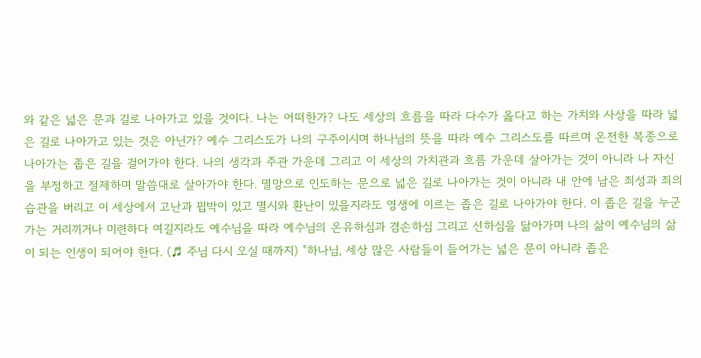와 같은 넓은 문과 길로 나아가고 있을 것이다. 나는 어떠한가? 나도 세상의 흐름을 따라 다수가 옳다고 하는 가치와 사상을 따라 넓은 길로 나아가고 있는 것은 아닌가? 예수 그리스도가 나의 구주이시며 하나님의 뜻을 따라 예수 그리스도를 따르며 온전한 복종으로 나아가는 좁은 길을 걸어가야 한다. 나의 생각과 주관 가운데 그리고 이 세상의 가치관과 흐름 가운데 살아가는 것이 아니라 나 자신을 부정하고 절제하며 말씀대로 살아가야 한다. 멸망으로 인도하는 문으로 넓은 길로 나아가는 것이 아니라 내 안에 남은 죄성과 죄의 습관을 버리고 이 세상에서 고난과 핍박이 있고 멸시와 환난이 있을지라도 영생에 이르는 좁은 길로 나아가야 한다. 이 좁은 길을 누군가는 거리끼거나 미련하다 여길지라도 예수님을 따라 예수님의 온유하심과 겸손하심 그리고 선하심을 닮아가며 나의 삶이 예수님의 삶이 되는 인생이 되어야 한다. (♬ 주님 다시 오실 때까지) "하나님, 세상 많은 사람들이 들어가는 넓은 문이 아니라 좁은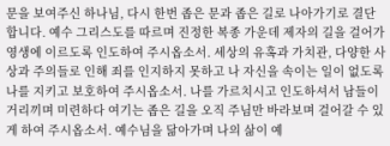문을 보여주신 하나님, 다시 한번 좁은 문과 좁은 길로 나아가기로 결단합니다. 예수 그리스도를 따르며 진정한 복종 가운데 제자의 길을 걸어가 영생에 이르도록 인도하여 주시옵소서. 세상의 유혹과 가치관, 다양한 사상과 주의들로 인해 죄를 인지하지 못하고 나 자신을 속이는 일이 없도록 나를 지키고 보호하여 주시옵소서. 나를 가르치시고 인도하셔서 남들이 거리끼며 미련하다 여기는 좁은 길을 오직 주님만 바라보며 걸어갈 수 있게 하여 주시옵소서. 예수님을 닮아가며 나의 삶이 예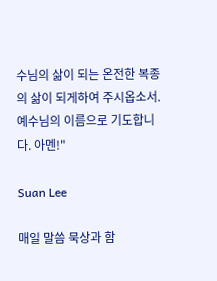수님의 삶이 되는 온전한 복종의 삶이 되게하여 주시옵소서. 예수님의 이름으로 기도합니다. 아멘!"

Suan Lee

매일 말씀 묵상과 함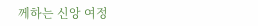께하는 신앙 여정